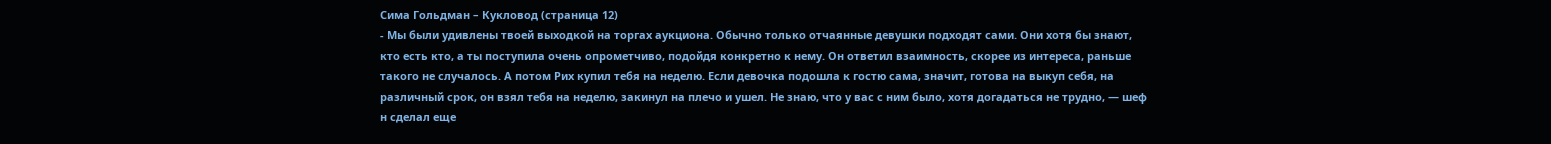Сима Гольдман – Кукловод (страница 12)
- Мы были удивлены твоей выходкой на торгах аукциона. Обычно только отчаянные девушки подходят сами. Они хотя бы знают, кто есть кто, а ты поступила очень опрометчиво, подойдя конкретно к нему. Он ответил взаимность, скорее из интереса, раньше такого не случалось. А потом Рих купил тебя на неделю. Если девочка подошла к гостю сама, значит, готова на выкуп себя, на различный срок, он взял тебя на неделю, закинул на плечо и ушел. Не знаю, что у вас с ним было, хотя догадаться не трудно, — шеф н сделал еще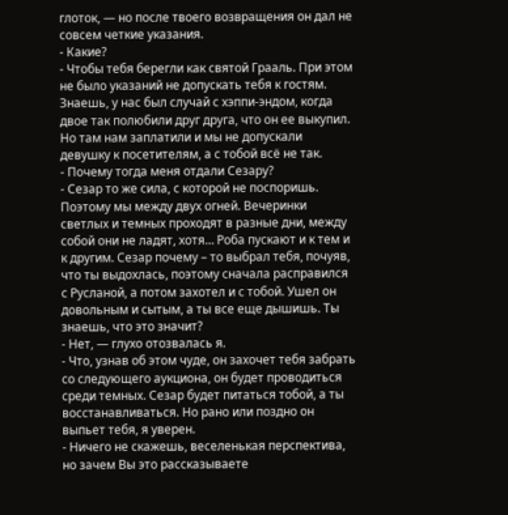глоток, — но после твоего возвращения он дал не совсем четкие указания.
- Какие?
- Чтобы тебя берегли как святой Грааль. При этом не было указаний не допускать тебя к гостям. Знаешь, у нас был случай с хэппи-эндом, когда двое так полюбили друг друга, что он ее выкупил. Но там нам заплатили и мы не допускали девушку к посетителям, а с тобой всё не так.
- Почему тогда меня отдали Сезару?
- Сезар то же сила, с которой не поспоришь. Поэтому мы между двух огней. Вечеринки светлых и темных проходят в разные дни, между собой они не ладят, хотя… Роба пускают и к тем и к другим. Сезар почему – то выбрал тебя, почуяв, что ты выдохлась, поэтому сначала расправился с Русланой, а потом захотел и с тобой. Ушел он довольным и сытым, а ты все еще дышишь. Ты знаешь, что это значит?
- Нет, — глухо отозвалась я.
- Что, узнав об этом чуде, он захочет тебя забрать со следующего аукциона, он будет проводиться среди темных. Сезар будет питаться тобой, а ты восстанавливаться. Но рано или поздно он выпьет тебя, я уверен.
- Ничего не скажешь, веселенькая перспектива, но зачем Вы это рассказываете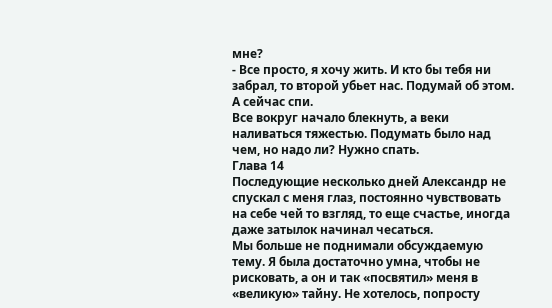мне?
- Все просто, я хочу жить. И кто бы тебя ни забрал, то второй убьет нас. Подумай об этом. А сейчас спи.
Все вокруг начало блекнуть, а веки наливаться тяжестью. Подумать было над чем, но надо ли? Нужно спать.
Глава 14
Последующие несколько дней Александр не спускал с меня глаз, постоянно чувствовать на себе чей то взгляд, то еще счастье, иногда даже затылок начинал чесаться.
Мы больше не поднимали обсуждаемую тему. Я была достаточно умна, чтобы не рисковать, а он и так «посвятил» меня в «великую» тайну. Не хотелось, попросту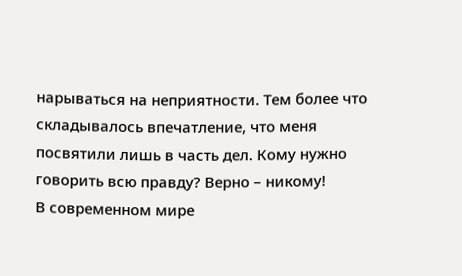нарываться на неприятности. Тем более что складывалось впечатление, что меня посвятили лишь в часть дел. Кому нужно говорить всю правду? Верно – никому!
В современном мире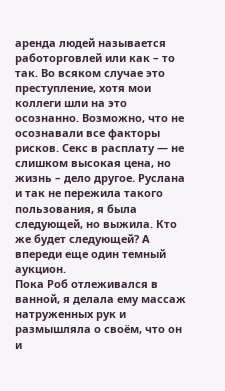аренда людей называется работорговлей или как – то так. Во всяком случае это преступление, хотя мои коллеги шли на это осознанно. Возможно, что не осознавали все факторы рисков. Секс в расплату — не слишком высокая цена, но жизнь – дело другое. Руслана и так не пережила такого пользования, я была следующей, но выжила. Кто же будет следующей? А впереди еще один темный аукцион.
Пока Роб отлеживался в ванной, я делала ему массаж натруженных рук и размышляла о своём, что он и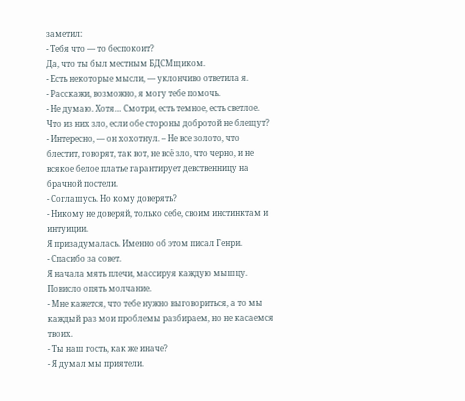заметил:
- Тебя что — то беспокоит?
Да, что ты был местным БДСМщиком.
- Есть некоторые мысли, — уклончиво ответила я.
- Расскажи, возможно, я могу тебе помочь.
- Не думаю. Хотя… Смотри, есть темное, есть светлое. Что из них зло, если обе стороны добротой не блещут?
- Интересно, — он хохотнул. – Не все золото, что блестит, говорят, так вот, не всё зло, что черно, и не всякое белое платье гарантирует девственницу на брачной постели.
- Соглашусь. Но кому доверять?
- Никому не доверяй, только себе, своим инстинктам и интуиции.
Я призадумалась. Именно об этом писал Генри.
- Спасибо за совет.
Я начала мять плечи, массируя каждую мышцу.
Повисло опять молчание.
- Мне кажется, что тебе нужно выговориться, а то мы каждый раз мои проблемы разбираем, но не касаемся твоих.
- Ты наш гость, как же иначе?
- Я думал мы приятели.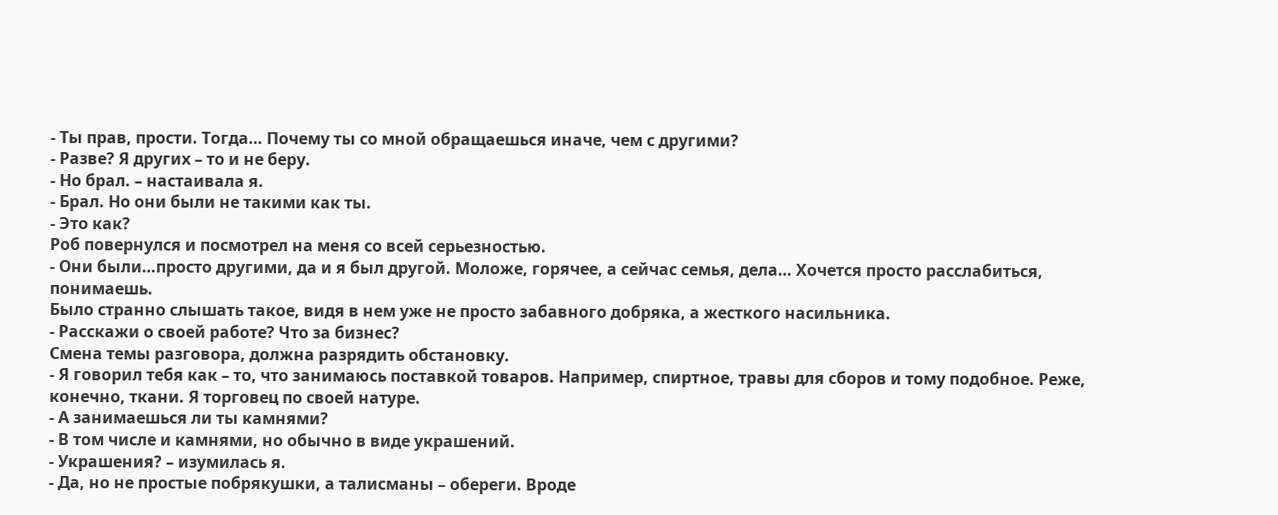- Ты прав, прости. Тогда… Почему ты со мной обращаешься иначе, чем с другими?
- Разве? Я других – то и не беру.
- Но брал. – настаивала я.
- Брал. Но они были не такими как ты.
- Это как?
Роб повернулся и посмотрел на меня со всей серьезностью.
- Они были…просто другими, да и я был другой. Моложе, горячее, а сейчас семья, дела… Хочется просто расслабиться, понимаешь.
Было странно слышать такое, видя в нем уже не просто забавного добряка, а жесткого насильника.
- Расскажи о своей работе? Что за бизнес?
Смена темы разговора, должна разрядить обстановку.
- Я говорил тебя как – то, что занимаюсь поставкой товаров. Например, спиртное, травы для сборов и тому подобное. Реже, конечно, ткани. Я торговец по своей натуре.
- А занимаешься ли ты камнями?
- В том числе и камнями, но обычно в виде украшений.
- Украшения? – изумилась я.
- Да, но не простые побрякушки, а талисманы – обереги. Вроде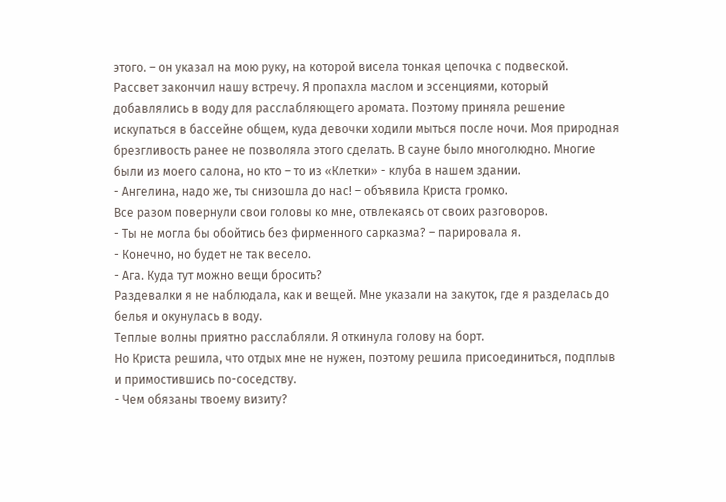этого. – он указал на мою руку, на которой висела тонкая цепочка с подвеской.
Рассвет закончил нашу встречу. Я пропахла маслом и эссенциями, который добавлялись в воду для расслабляющего аромата. Поэтому приняла решение искупаться в бассейне общем, куда девочки ходили мыться после ночи. Моя природная брезгливость ранее не позволяла этого сделать. В сауне было многолюдно. Многие были из моего салона, но кто – то из «Клетки» - клуба в нашем здании.
- Ангелина, надо же, ты снизошла до нас! – объявила Криста громко.
Все разом повернули свои головы ко мне, отвлекаясь от своих разговоров.
- Ты не могла бы обойтись без фирменного сарказма? – парировала я.
- Конечно, но будет не так весело.
- Ага. Куда тут можно вещи бросить?
Раздевалки я не наблюдала, как и вещей. Мне указали на закуток, где я разделась до белья и окунулась в воду.
Теплые волны приятно расслабляли. Я откинула голову на борт.
Но Криста решила, что отдых мне не нужен, поэтому решила присоединиться, подплыв и примостившись по-соседству.
- Чем обязаны твоему визиту?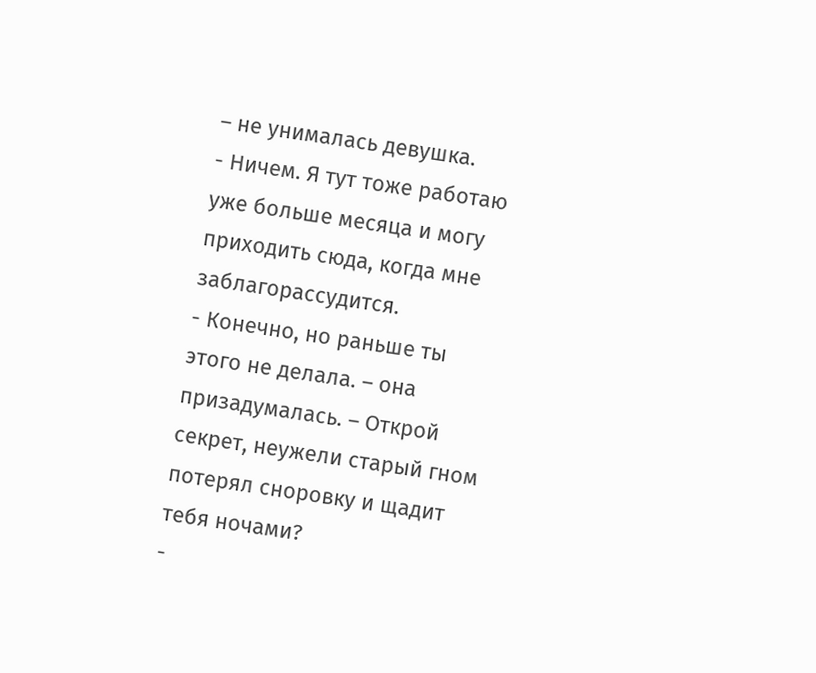– не унималась девушка.
- Ничем. Я тут тоже работаю уже больше месяца и могу приходить сюда, когда мне заблагорассудится.
- Конечно, но раньше ты этого не делала. – она призадумалась. – Открой секрет, неужели старый гном потерял сноровку и щадит тебя ночами?
-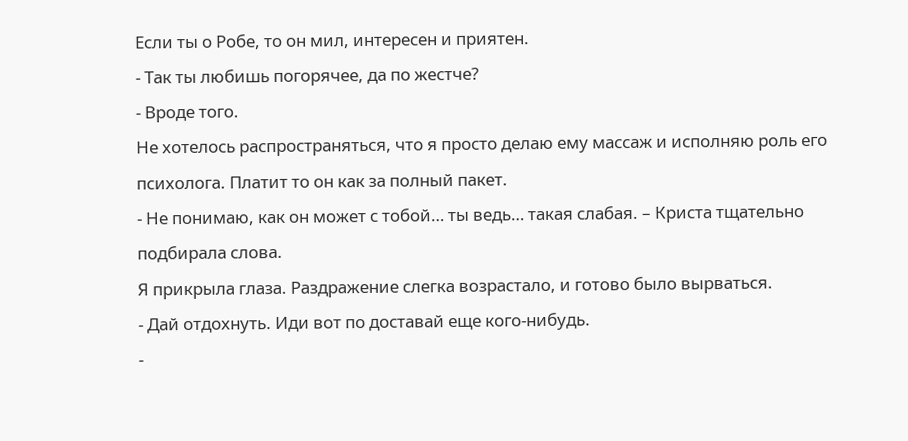Если ты о Робе, то он мил, интересен и приятен.
- Так ты любишь погорячее, да по жестче?
- Вроде того.
Не хотелось распространяться, что я просто делаю ему массаж и исполняю роль его психолога. Платит то он как за полный пакет.
- Не понимаю, как он может с тобой… ты ведь… такая слабая. – Криста тщательно подбирала слова.
Я прикрыла глаза. Раздражение слегка возрастало, и готово было вырваться.
- Дай отдохнуть. Иди вот по доставай еще кого-нибудь.
-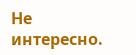Не интересно.